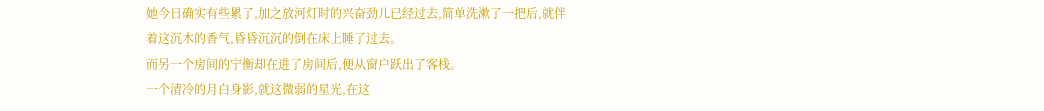她今日确实有些累了,加之放河灯时的兴奋劲儿已经过去,简单洗漱了一把后,就伴着这沉木的香气,昏昏沉沉的倒在床上睡了过去。
而另一个房间的宁衡却在进了房间后,便从窗户跃出了客栈。
一个清冷的月白身影,就这微弱的星光,在这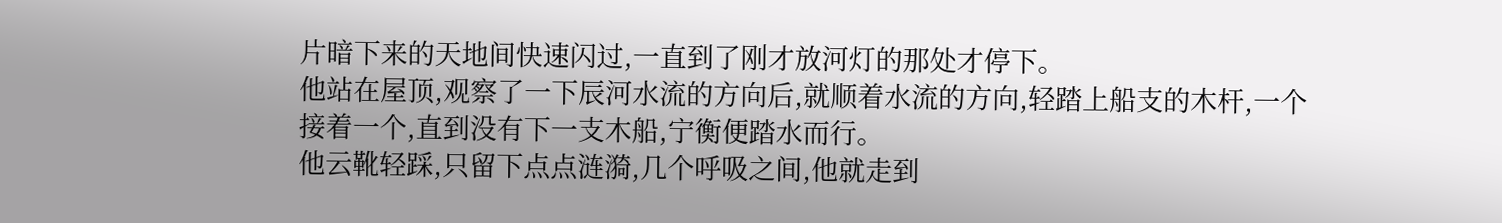片暗下来的天地间快速闪过,一直到了刚才放河灯的那处才停下。
他站在屋顶,观察了一下辰河水流的方向后,就顺着水流的方向,轻踏上船支的木杆,一个接着一个,直到没有下一支木船,宁衡便踏水而行。
他云靴轻踩,只留下点点涟漪,几个呼吸之间,他就走到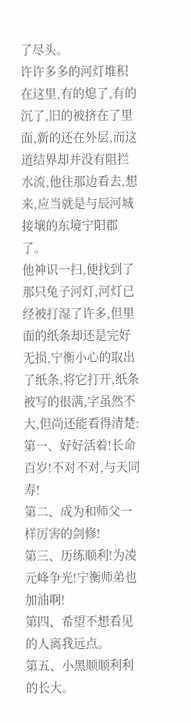了尽头。
许许多多的河灯堆积在这里,有的熄了,有的沉了,旧的被挤在了里面,新的还在外层,而这道结界却并没有阻拦水流,他往那边看去,想来,应当就是与辰河城接壤的东境宁阳郡了。
他神识一扫,便找到了那只兔子河灯,河灯已经被打湿了许多,但里面的纸条却还是完好无损,宁衡小心的取出了纸条,将它打开,纸条被写的很满,字虽然不大,但尚还能看得清楚:
第一、好好活着!长命百岁!不对不对,与天同寿!
第二、成为和师父一样厉害的剑修!
第三、历练顺利!为凌元峰争光!宁衡师弟也加油啊!
第四、希望不想看见的人离我远点。
第五、小黑顺顺利利的长大。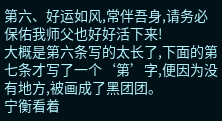第六、好运如风,常伴吾身,请务必保佑我师父也好好活下来!
大概是第六条写的太长了,下面的第七条才写了一个‘第’字,便因为没有地方,被画成了黑团团。
宁衡看着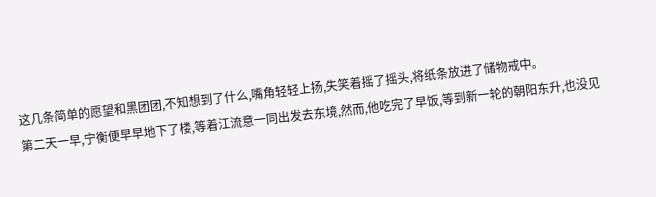这几条简单的愿望和黑团团,不知想到了什么,嘴角轻轻上扬,失笑着摇了摇头,将纸条放进了储物戒中。
第二天一早,宁衡便早早地下了楼,等着江流意一同出发去东境,然而,他吃完了早饭,等到新一轮的朝阳东升,也没见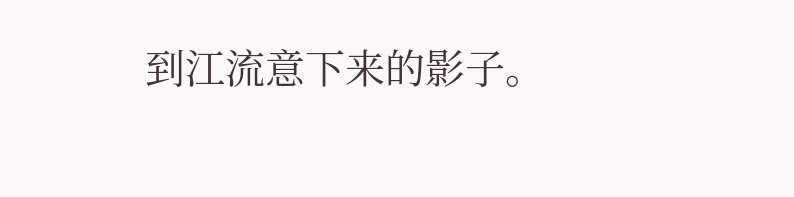到江流意下来的影子。